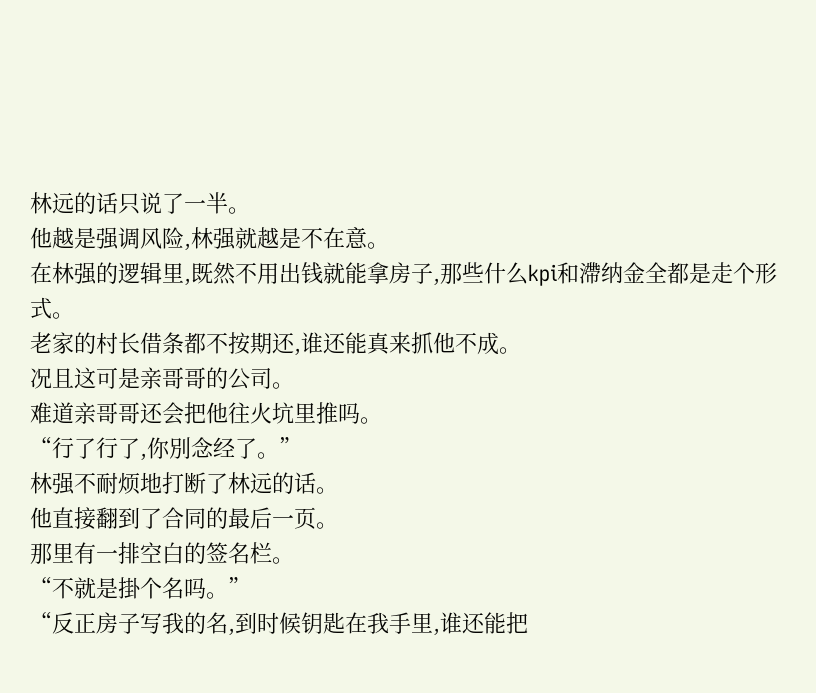林远的话只说了一半。
他越是强调风险,林强就越是不在意。
在林强的逻辑里,既然不用出钱就能拿房子,那些什么kpi和滯纳金全都是走个形式。
老家的村长借条都不按期还,谁还能真来抓他不成。
况且这可是亲哥哥的公司。
难道亲哥哥还会把他往火坑里推吗。
“行了行了,你別念经了。”
林强不耐烦地打断了林远的话。
他直接翻到了合同的最后一页。
那里有一排空白的签名栏。
“不就是掛个名吗。”
“反正房子写我的名,到时候钥匙在我手里,谁还能把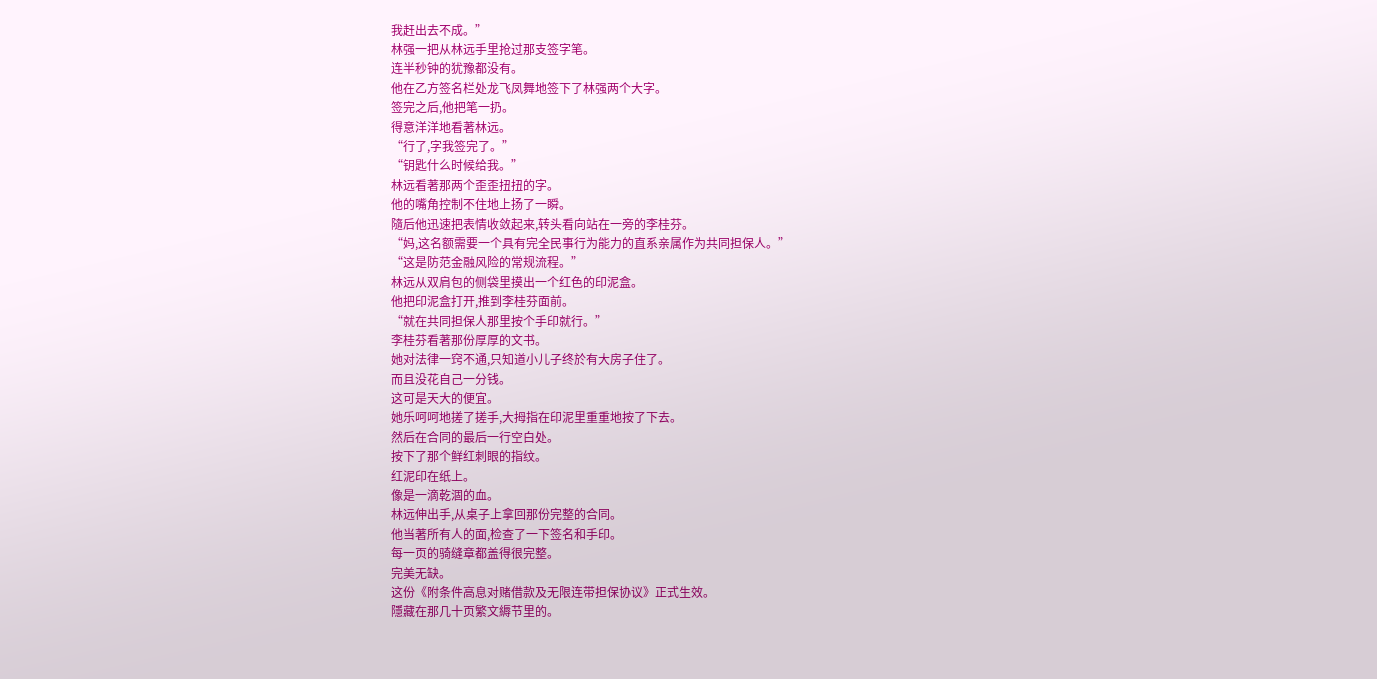我赶出去不成。”
林强一把从林远手里抢过那支签字笔。
连半秒钟的犹豫都没有。
他在乙方签名栏处龙飞凤舞地签下了林强两个大字。
签完之后,他把笔一扔。
得意洋洋地看著林远。
“行了,字我签完了。”
“钥匙什么时候给我。”
林远看著那两个歪歪扭扭的字。
他的嘴角控制不住地上扬了一瞬。
隨后他迅速把表情收敛起来,转头看向站在一旁的李桂芬。
“妈,这名额需要一个具有完全民事行为能力的直系亲属作为共同担保人。”
“这是防范金融风险的常规流程。”
林远从双肩包的侧袋里摸出一个红色的印泥盒。
他把印泥盒打开,推到李桂芬面前。
“就在共同担保人那里按个手印就行。”
李桂芬看著那份厚厚的文书。
她对法律一窍不通,只知道小儿子终於有大房子住了。
而且没花自己一分钱。
这可是天大的便宜。
她乐呵呵地搓了搓手,大拇指在印泥里重重地按了下去。
然后在合同的最后一行空白处。
按下了那个鲜红刺眼的指纹。
红泥印在纸上。
像是一滴乾涸的血。
林远伸出手,从桌子上拿回那份完整的合同。
他当著所有人的面,检查了一下签名和手印。
每一页的骑缝章都盖得很完整。
完美无缺。
这份《附条件高息对赌借款及无限连带担保协议》正式生效。
隱藏在那几十页繁文縟节里的。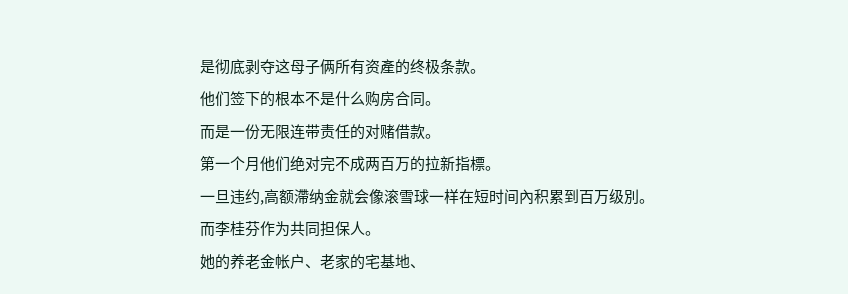是彻底剥夺这母子俩所有资產的终极条款。
他们签下的根本不是什么购房合同。
而是一份无限连带责任的对赌借款。
第一个月他们绝对完不成两百万的拉新指標。
一旦违约,高额滯纳金就会像滚雪球一样在短时间內积累到百万级別。
而李桂芬作为共同担保人。
她的养老金帐户、老家的宅基地、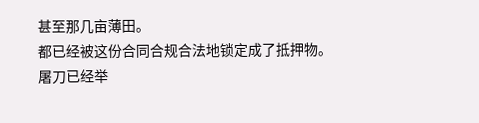甚至那几亩薄田。
都已经被这份合同合规合法地锁定成了抵押物。
屠刀已经举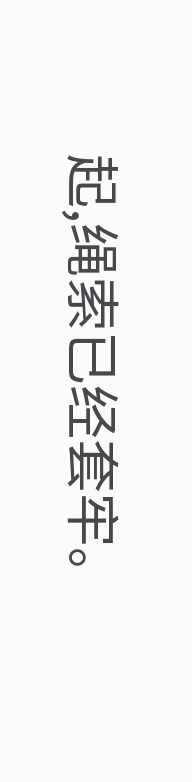起,绳索已经套牢。